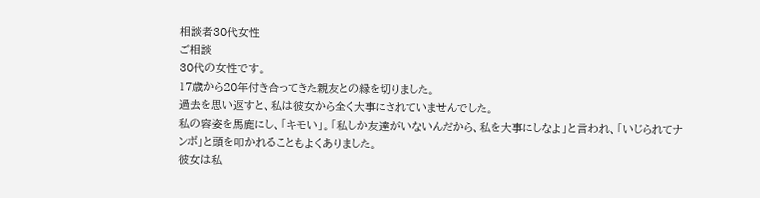相談者30代女性
ご相談
30代の女性です。
17歳から20年付き合ってきた親友との縁を切りました。
過去を思い返すと、私は彼女から全く大事にされていませんでした。
私の容姿を馬鹿にし、「キモい」。「私しか友達がいないんだから、私を大事にしなよ」と言われ、「いじられてナンボ」と頭を叩かれることもよくありました。
彼女は私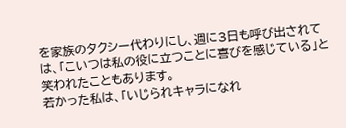を家族のタクシー代わりにし、週に3日も呼び出されては、「こいつは私の役に立つことに喜びを感じている」と笑われたこともあります。
若かった私は、「いじられキャラになれ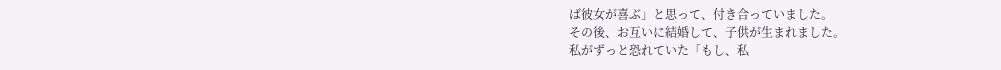ば彼女が喜ぶ」と思って、付き合っていました。
その後、お互いに結婚して、子供が生まれました。
私がずっと恐れていた「もし、私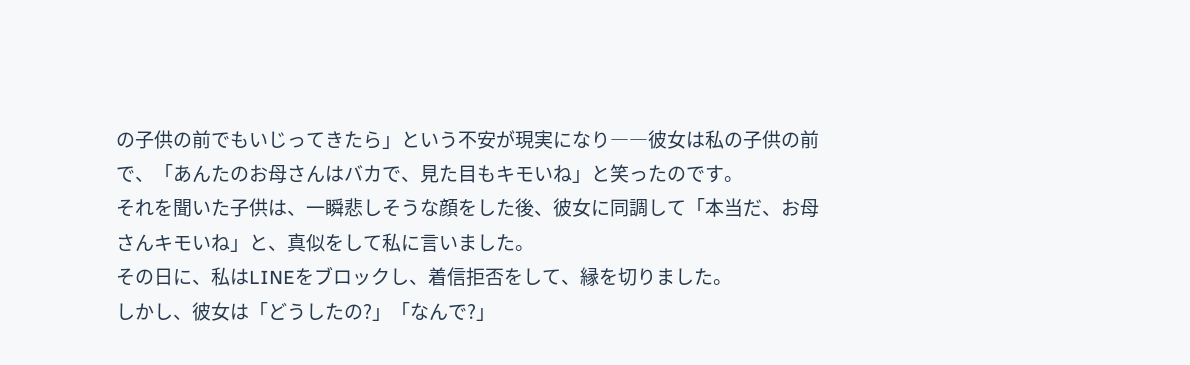の子供の前でもいじってきたら」という不安が現実になり――彼女は私の子供の前で、「あんたのお母さんはバカで、見た目もキモいね」と笑ったのです。
それを聞いた子供は、一瞬悲しそうな顔をした後、彼女に同調して「本当だ、お母さんキモいね」と、真似をして私に言いました。
その日に、私はLINEをブロックし、着信拒否をして、縁を切りました。
しかし、彼女は「どうしたの?」「なんで?」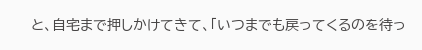と、自宅まで押しかけてきて、「いつまでも戻ってくるのを待っ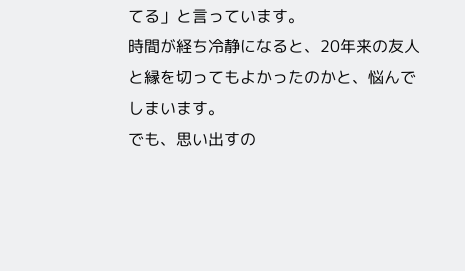てる」と言っています。
時間が経ち冷静になると、20年来の友人と縁を切ってもよかったのかと、悩んでしまいます。
でも、思い出すの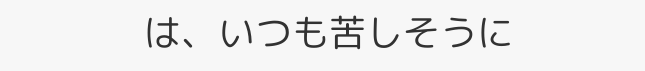は、いつも苦しそうに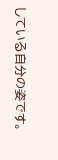している自分の姿です。